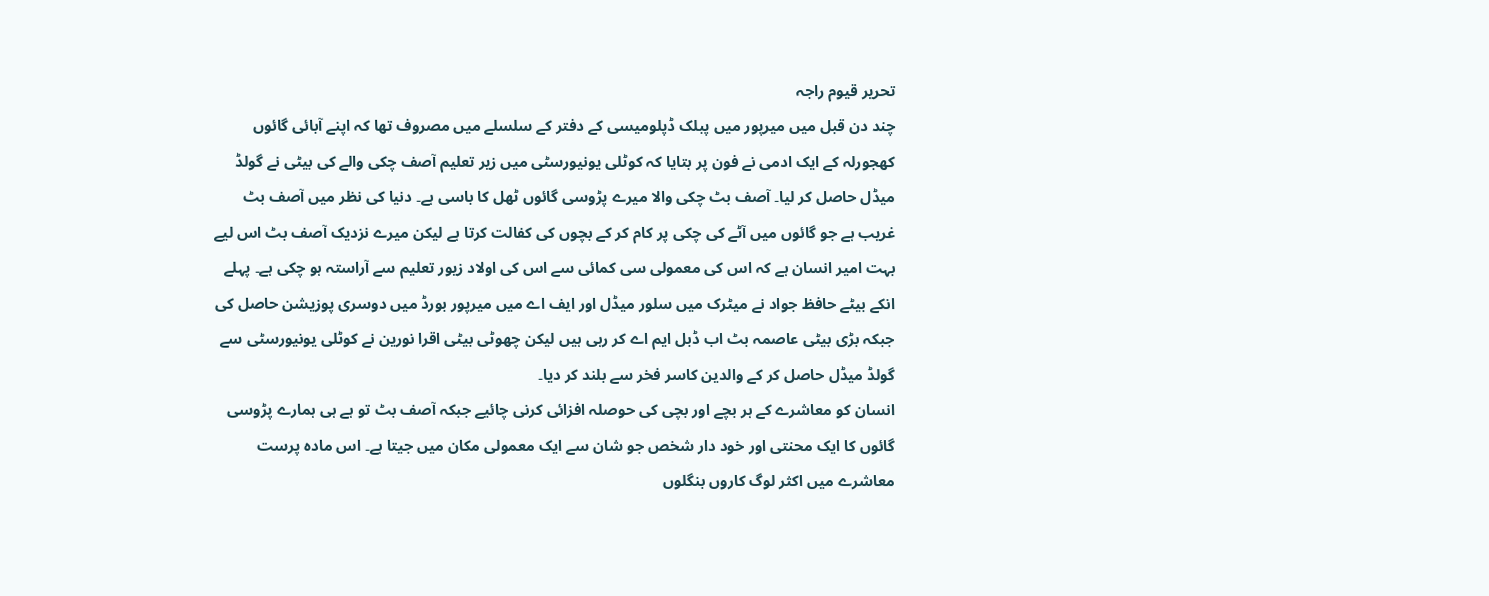تحریر قیوم راجہ
چند دن قبل میں میرپور میں پبلک ڈپلومیسی کے دفتر کے سلسلے میں مصروف تھا کہ اپنے آبائی گائوں کھجورلہ کے ایک ادمی نے فون پر بتایا کہ کوٹلی یونیورسٹی میں زیر تعلیم آصف چکی والے کی بیٹی نے گولڈ میڈل حاصل کر لیا۔ آصف بٹ چکی والا میرے پڑوسی گائوں ٹھل کا باسی ہے۔ دنیا کی نظر میں آصف بٹ غریب ہے جو گائوں میں آٹے کی چکی پر کام کر کے بچوں کی کفالت کرتا ہے لیکن میرے نزدیک آصف بٹ اس لیے بہت امیر انسان ہے کہ اس کی معمولی سی کمائی سے اس کی اولاد زیور تعلیم سے آراستہ ہو چکی ہے۔ پہلے انکے بیٹے حافظ جواد نے میٹرک میں سلور میڈل اور ایف اے میں میرپور بورڈ میں دوسری پوزیشن حاصل کی جبکہ بڑی بیٹی عاصمہ بٹ اب ڈبل ایم اے کر رہی ہیں لیکن چھوٹی بیٹی اقرا نورین نے کوٹلی یونیورسٹی سے گولڈ میڈل حاصل کر کے والدین کاسر فخر سے بلند کر دیا۔
انسان کو معاشرے کے ہر بچے اور بچی کی حوصلہ افزائی کرنی چائیے جبکہ آصف بٹ تو ہے ہی ہمارے پڑوسی گائوں کا ایک محنتی اور خود دار شخص جو شان سے ایک معمولی مکان میں جیتا ہے۔ اس مادہ پرست معاشرے میں اکثر لوگ کاروں بنگلوں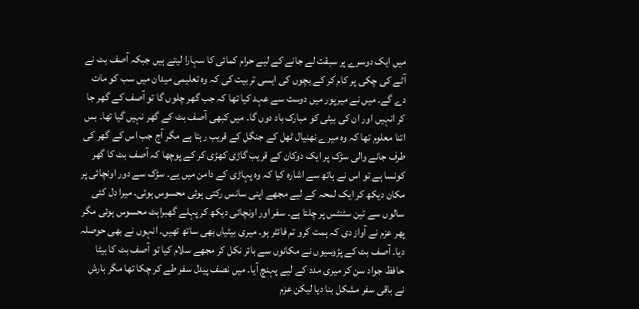میں ایک دوسرے پر سبقت لے جانے کے لیے حرام کمائی کا سہارا لیتے ہیں جبکہ آصف بٹ نے آٹے کی چکی پر کام کر کے بچوں کی ایسی تربیت کی کہ وہ تعلیمی میدان میں سب کو مات دے گے۔ میں نے میرپور میں دوست سے عہد کیا تھا کہ جب گھر چلوں گا تو آصف کے گھر جا کر انہیں اور ان کی بیٹی کو مبارک باد دوں گا۔ میں کبھی آصف بٹ کے گھر نہیں گیا تھا۔ بس اتنا معلوم تھا کہ وہ میرے نھنیال ٹھل کے جنگل کے قریب رہتا ہے مگر آج جب اس کے گھر کی طرف جانے والی سڑک پر ایک دوکان کے قریب گاڑی کھڑی کر کے پوچھا کہ آصف بٹ کا گھر کونسا ہے تو اس نے ہاتھ سے اشارہ کیا کہ وہ پہاڑی کے دامن میں یے۔ سڑک سے دور اونچائی پر مکان دیکھ کر ایک لمحہ کے لیے مجھے اپنی سانس رکتی ہوئی محسوس ہوئی۔ میرا دل کئی سالوں سے تین سٹنٹس پر چلتا ہے۔ سفر اور اونچائی دیکھ کر پہلے گھبراہٹ محسوس ہوئی مگر پھر عزم نے آواز دی کہ ہمت کرو تم فائٹر ہو۔ میری بیٹیاں بھی ساتھ تھیں۔ انہوں نے بھی حوصلہ دیا۔ آصف بٹ کے پڑوسیوں نے مکانوں سے بائر نکل کر مجھے سلام کیا تو آصف بٹ کا بیٹا حافظ جواد سن کر میری مدد کے لیے پہنچ آیا۔ میں نصف پیدل سفر طے کر چکا تھا مگر بارش نے باقی سفر مشکل بنا دیا لیکن عزم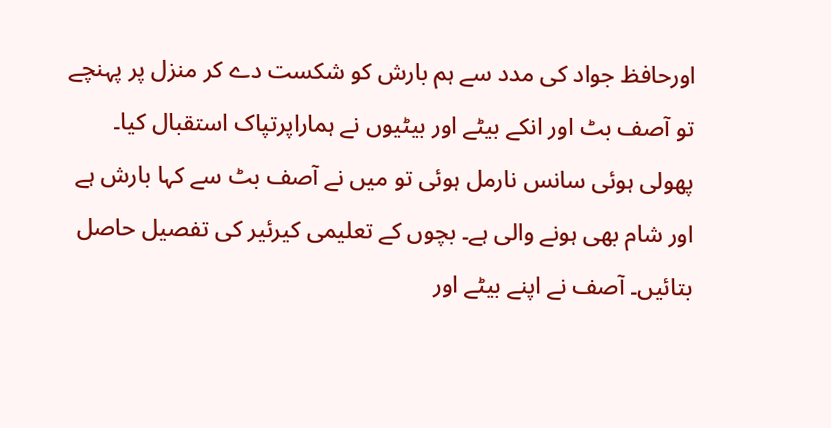اورحافظ جواد کی مدد سے ہم بارش کو شکست دے کر منزل پر پہنچے تو آصف بٹ اور انکے بیٹے اور بیٹیوں نے ہماراپرتپاک استقبال کیا۔ پھولی ہوئی سانس نارمل ہوئی تو میں نے آصف بٹ سے کہا بارش ہے اور شام بھی ہونے والی ہے۔ بچوں کے تعلیمی کیرئیر کی تفصیل حاصل بتائیں۔ آصف نے اپنے بیٹے اور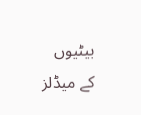بیٹیوں کے میڈلز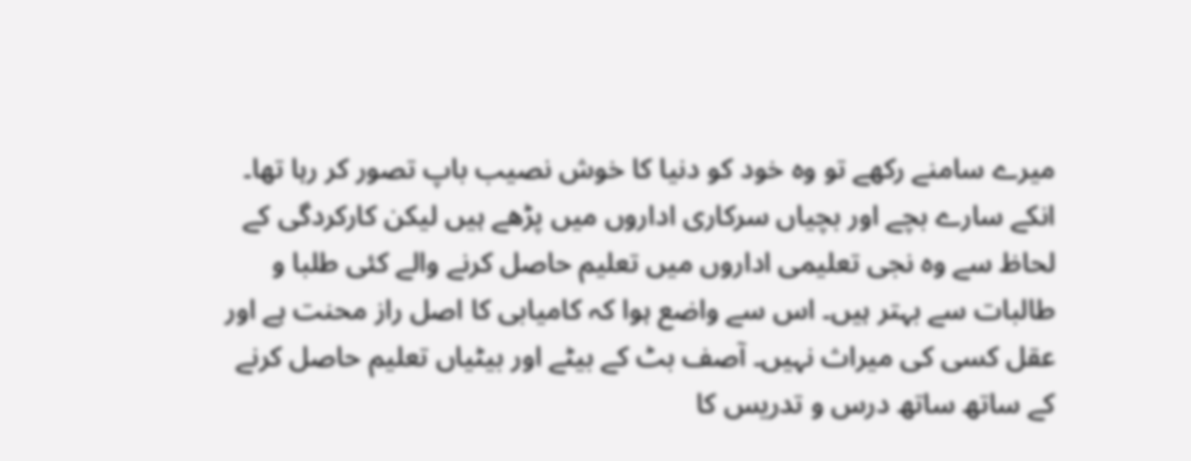میرے سامنے رکھے تو وہ خود کو دنیا کا خوش نصیب باپ تصور کر رہا تھا۔
انکے سارے بچے اور بچیاں سرکاری اداروں میں پڑھے ہیں لیکن کارکردگی کے لحاظ سے وہ نجی تعلیمی اداروں میں تعلیم حاصل کرنے والے کئی طلبا و طالبات سے بہتر ہیں۔ اس سے واضع ہوا کہ کامیابی کا اصل راز محنت ہے اور عقل کسی کی میراث نہیں۔ آصف بٹ کے بیٹے اور بیٹیاں تعلیم حاصل کرنے کے ساتھ ساتھ درس و تدریس کا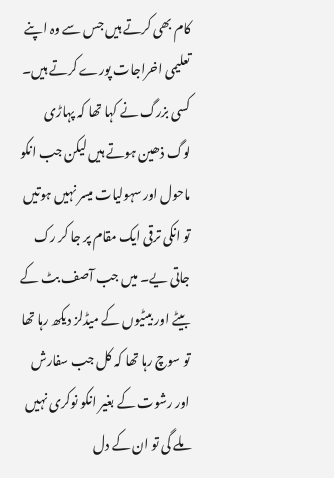کام بھی کرتے ہیں جس سے وہ اپنے تعلیمی اخراجات پورے کرتے ہیں۔ کسی بزرگ نے کہا تھا کہ پہاڑی لوگ ذھین ہوتے ہیں لیکن جب انکو ماحول اور سہولیات میسر نہیں ہوتیں تو انکی ترقی ایک مقام پر جا کر رک جاتی یے۔ میں جب آصف بٹ کے بیٹے اور بیٹیوں کے میڈلز دیکھ رہا تھا تو سوچ رہا تھا کہ کل جب سفارش اور رشوت کے بغیر انکو نوکری نہیں ملے گی تو ان کے دل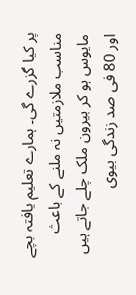پر کیا گزرے گی۔ ہمارے تعلیم یافتہ بچے مناسب ملازمتیں نہ ملنے کے باعث مایوس ہو کر بیرون ملک چلے جاتے ہیں اور 80 فی صد زندگی بیوی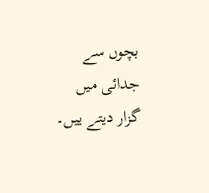بچوں سے جدائی میں گزار دیتے ییں۔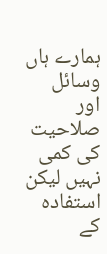ہمارے ہاں وسائل اور صلاحیت کی کمی نہیں لیکن استفادہ کے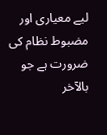لیے معیاری اور مضبوط نظام کی ضرورت ہے جو بالآخر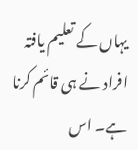یہاں کے تعلیم یافتہ افراد نے ہی قائم کرنا ہے۔ اس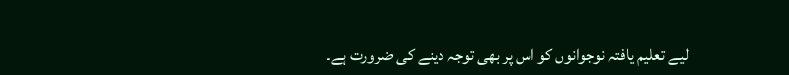لیے تعلیم یافتہ نوجوانوں کو اس پر بھی توجہ دینے کی ضرورت ہے۔